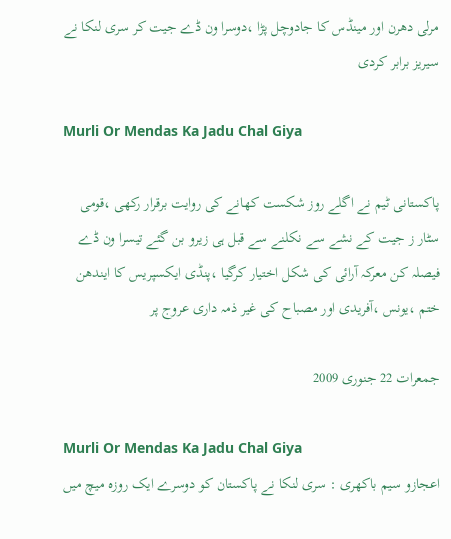مرلی دھرن اور مینڈس کا جادوچل پڑا ،دوسرا ون ڈے جیت کر سری لنکا نے سیریز برابر کردی

Murli Or Mendas Ka Jadu Chal Giya

پاکستانی ٹیم نے اگلے روز شکست کھانے کی روایت برقرار رکھی ،قومی سٹار ز جیت کے نشے سے نکلنے سے قبل ہی زیرو بن گئے تیسرا ون ڈے فیصلہ کن معرکہ آرائی کی شکل اختیار کرگیا ،پنڈی ایکسپریس کا ایندھن ختم ،یونس ،آفریدی اور مصباح کی غیر ذمہ داری عروج پر

جمعرات 22 جنوری 2009

Murli Or Mendas Ka Jadu Chal Giya
اعجازو سیم باکھری : سری لنکا نے پاکستان کو دوسرے ایک روزہ میچ میں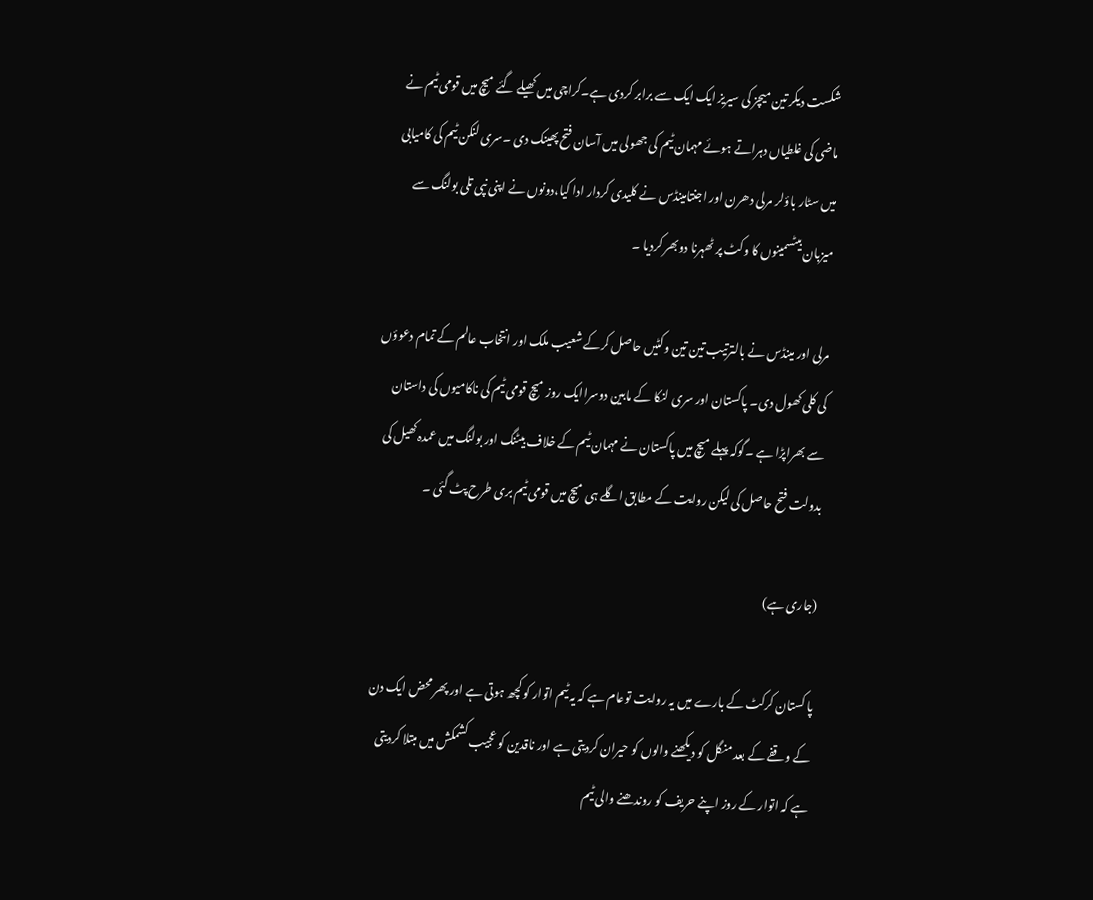شکست دیکر تین میچز کی سیریز ایک ایک سے برابر کردی ہے۔کراچی میں کھیلے گئے میچ میں قومی ٹیم نے ماضی کی غلطیاں دہراتے ہوئے مہمان ٹیم کی جھولی میں آسان فتح پھینک دی ۔سری لنکن ٹیم کی کامیابی میں سٹار باؤلر مرلی دھرن اور اجنتامینڈس نے کلیدی کردار ادا کیا،دونوں نے اپنی نپی تلی بولنگ سے میزبان بیٹسمینوں کا وکٹ پر ٹھہرنا دوبھر کردیا ۔

مرلی اور مینڈس نے بالترتیب تین تین وکٹیں حاصل کرکے شعیب ملک اور انتخاب عالم کے تمام دعوؤں کی کلی کھول دی۔ پاکستان اور سری لنکا کے مابین دوسراایک روز میچ قومی ٹیم کی ناکامیوں کی داستان سے بھراپڑا ہے ۔گوکہ پہلے میچ میں پاکستان نے مہمان ٹیم کے خلاف بیٹنگ اور بولنگ میں عمدہ کھیل کی بدولت فتح حاصل کی لیکن روایت کے مطابق اگلے ہی میچ میں قومی ٹیم بری طرح پٹ گئی ۔

(جاری ہے)

پا کستان کرکٹ کے بارے میں یہ روایت توعام ہے کہ یہ ٹیم اتوار کو کچھ ہوتی ہے اور پھر محض ایک دن کے وقفے کے بعد منگل کو دیکھنے والوں کو حیران کردیتی ہے اور ناقدین کو عجیب کشمکش میں مبتلا کردیتی ہے کہ اتوار کے روز اپنے حریف کو روندھنے والی ٹیم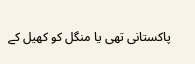پاکستانی تھی یا منگل کو کھیل کے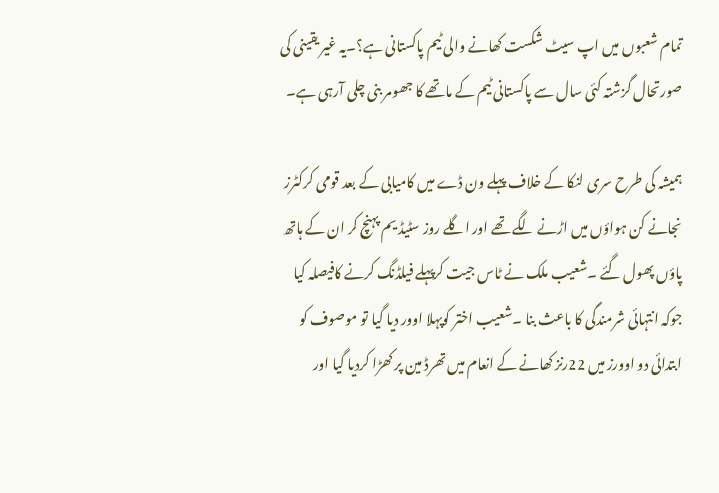تمام شعبوں میں اپ سیٹ شکست کھانے والی ٹیم پاکستانی ہے؟۔یہ غیر یقینی کی صورتحال گزشتہ کئی سال سے پاکستانی ٹیم کے ماتھے کا جھومر بنی چلی آرہی ہے۔

ہمیشہ کی طرح سری لنکا کے خلاف پہلے ون ڈے میں کامیابی کے بعد قومی کرکٹرز نجانے کن ہواؤں میں اڑنے لگے تھے اور اگلے روز سٹیڈ یم پہنچ کر ان کے ہاتھ پاؤں پھول گئے ۔شعیب ملک نے ٹاس جیت کرپہلے فیلڈنگ کرنے کافیصلہ کیا جوکہ انتہائی شرمندگی کا باعث بنا ۔شعیب اختر کوپہلا اوور دیا گیا تو موصوف کو ابتدائی دو اوورز میں 22رنز کھانے کے انعام میں تھرڈ مین پر کھڑا کردیا گیا اور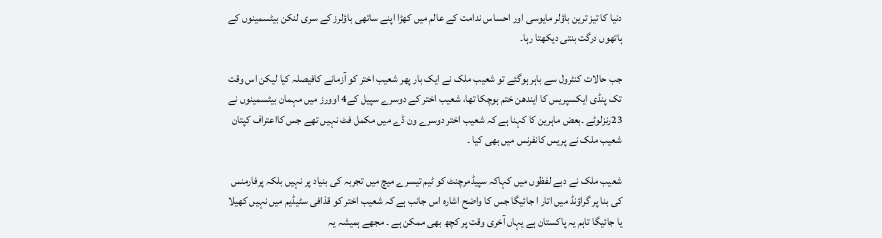دنیا کا تیز ترین باؤلر مایوسی اور احساس ندامت کے عالم میں کھڑا اپنے ساتھی باؤلرز کے سری لنکن بیٹسمینوں کے ہاتھوں درگت بنتی دیکھتا رہا۔

جب حالات کنٹرول سے باہر ہوگئے تو شعیب ملک نے ایک بار پھر شعیب اختر کو آزمانے کافیصلہ کیا لیکن اس وقت تک پنڈی ایکسپریس کا ایندھن ختم ہوچکا تھا، شعیب اختر کے دوسرے سپیل کے4 اوورز میں مہمان بیٹسمینوں نے 23رنزلوٹے ۔بعض ماہرین کا کہنا ہے کہ شعیب اختر دوسرے ون ڈے میں مکمل فٹ نہیں تھے جس کااعتراف کپتان شعیب ملک نے پریس کانفرنس میں بھی کیا ۔

شعیب ملک نے دبے لفظوں میں کہاکہ سپیڈمرچنٹ کو ٹیم تیسرے میچ میں تجربہ کی بنیاد پر نہیں بلکہ پرفارمنس کی بنا پر گراؤنڈ میں اتار ا جائیگا جس کا واضح اشارہ اس جانب ہے کہ شعیب اختر کو قذافی سٹیڈیم میں نہیں کھیلا یا جائیگا تاہم یہ پاکستان ہے یہاں آخری وقت پر کچھ بھی ممکن ہے ۔ مجھے ہمیشہ یہ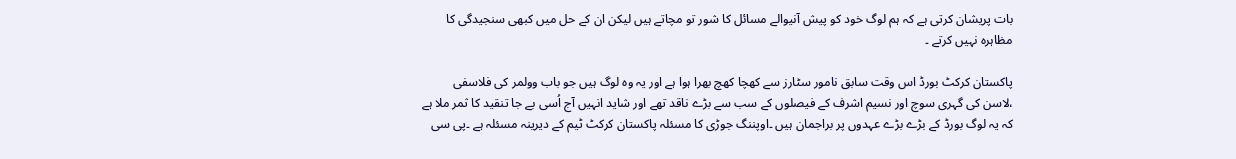بات پریشان کرتی ہے کہ ہم لوگ خود کو پیش آنیوالے مسائل کا شور تو مچاتے ہیں لیکن ان کے حل میں کبھی سنجیدگی کا مظاہرہ نہیں کرتے ۔

پاکستان کرکٹ بورڈ اس وقت سابق نامور سٹارز سے کھچا کھچ بھرا ہوا ہے اور یہ وہ لوگ ہیں جو باب وولمر کی فلاسفی ،لاسن کی گہری سوچ اور نسیم اشرف کے فیصلوں کے سب سے بڑے ناقد تھے اور شاید انہیں آج اُسی بے جا تنقید کا ثمر ملا ہے کہ یہ لوگ بورڈ کے بڑے بڑے عہدوں پر براجمان ہیں ۔اوپننگ جوڑی کا مسئلہ پاکستان کرکٹ ٹیم کے دیرینہ مسئلہ ہے ۔پی سی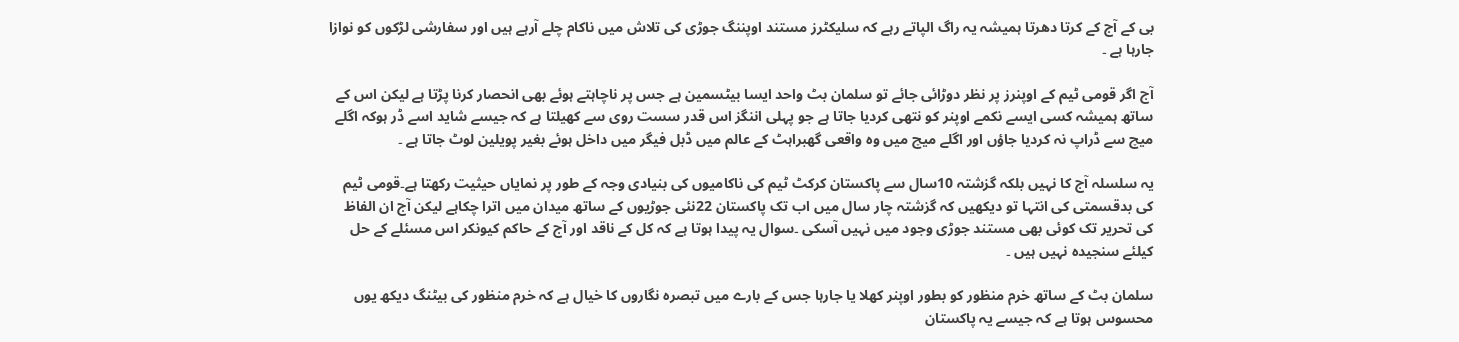بی کے آج کے کرتا دھرتا ہمیشہ یہ راگ الپاتے رہے کہ سلیکٹرز مستند اوپننگ جوڑی کی تلاش میں ناکام چلے آرہے ہیں اور سفارشی لڑکوں کو نوازا جارہا ہے ۔

آج اگر قومی ٹیم کے اوپنرز پر نظر دوڑائی جائے تو سلمان بٹ واحد ایسا بیٹسمین ہے جس پر ناچاہتے ہوئے بھی انحصار کرنا پڑتا ہے لیکن اس کے ساتھ ہمیشہ کسی ایسے نکمے اوپنر کو نتھی کردیا جاتا ہے جو پہلی اننگز اس قدر سست روی سے کھیلتا ہے کہ جیسے شاید اسے ڈر ہوکہ اگلے میچ سے ڈراپ نہ کردیا جاؤں اور اگلے میچ میں وہ واقعی گھبراہٹ کے عالم میں ڈبل فیگر میں داخل ہوئے بغیر پویلین لوٹ جاتا ہے ۔

یہ سلسلہ آج کا نہیں بلکہ گزشتہ 10سال سے پاکستان کرکٹ ٹیم کی ناکامیوں کی بنیادی وجہ کے طور پر نمایاں حیثیت رکھتا ہے۔قومی ٹیم کی بدقسمتی کی انتہا تو دیکھیں کہ گزشتہ چار سال میں اب تک پاکستان 22نئی جوڑیوں کے ساتھ میدان میں اترا چکاہے لیکن آج ان الفاظ کی تحریر تک کوئی بھی مستند جوڑی وجود میں نہیں آسکی ۔سوال یہ پیدا ہوتا ہے کہ کل کے ناقد اور آج کے حاکم کیونکر اس مسئلے کے حل کیلئے سنجیدہ نہیں ہیں ۔

سلمان بٹ کے ساتھ خرم منظور کو بطور اوپنر کھلا یا جارہا جس کے بارے میں تبصرہ نگاروں کا خیال ہے کہ خرم منظور کی بیٹنگ دیکھ یوں محسوس ہوتا ہے کہ جیسے یہ پاکستان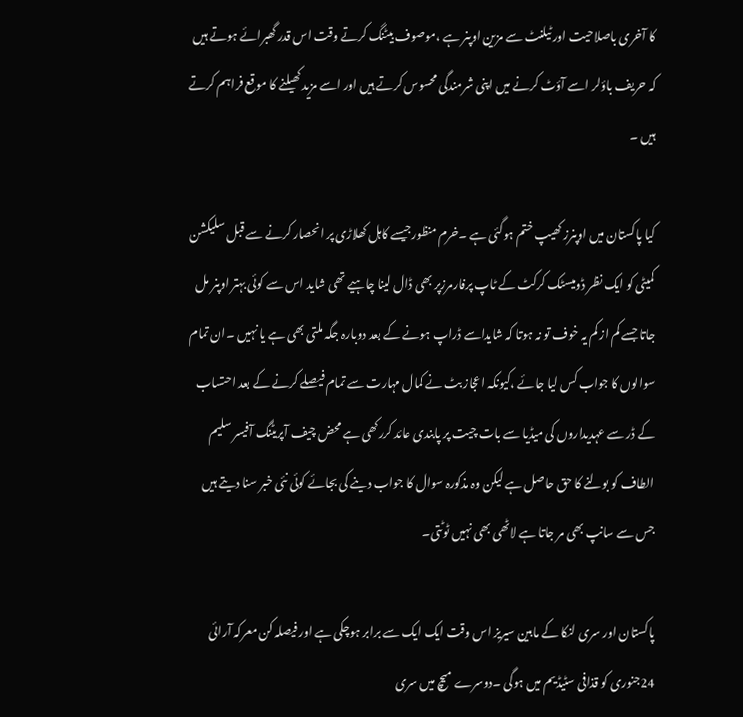کا آخری باصلاحیت اور ٹیلنٹ سے مزین اوپنر ہے ،موصوف بیٹنگ کرتے وقت اس قدر گھبرائے ہوتے ہیں کہ حریف باؤلر اسے آؤٹ کرنے میں اپنی شرمندگی محسوس کرتے ہیں اور اسے مزید کھیلنے کا موقع فراہم کرتے ہیں ۔

کیا پاکستان میں اوپنرز کھیپ ختم ہوگئی ہے ۔خرم منظورجیسے کاہل کھلاڑی پر انحصار کرنے سے قبل سلیکشن کمیٹی کو ایک نظر ڈومیسٹک کرکٹ کے ٹاپ پرفارمرزپر بھی ڈال لینا چاہیے تھی شاید اس سے کوئی بہتر اوپنر مل جاتا جسے کم از کم یہ خوف تو نہ ہوتا کہ شایداسے ڈراپ ہونے کے بعد دوبارہ جگہ ملتی بھی ہے یا نہیں ۔ان تمام سوالوں کا جواب کس لیا جائے ،کیونکہ اعجاز بٹ نے کمال مہارت سے تمام فیصلے کرنے کے بعد احتساب کے ڈر سے عہدیداروں کی میڈیا سے بات چیت پر پابندی عائد کررکھی ہے محض چیف آپریٹنگ آفیسر سلیم الطاف کو بولنے کا حق حاصل ہے لیکن وہ مذکورہ سوال کا جواب دینے کی بجائے کوئی نئی خبر سنا دیتے ہیں جس سے سانپ بھی مر جاتا ہے لاٹھی بھی نہیں ٹوٹتی۔

پاکستان اور سری لنکا کے مابین سیریز اس وقت ایک ایک سے برابر ہوچکی ہے اور فیصلہ کن معرکہ آرائی 24جنوری کو قذافی سٹیڈیم میں ہوگی ۔دوسرے میچ میں سری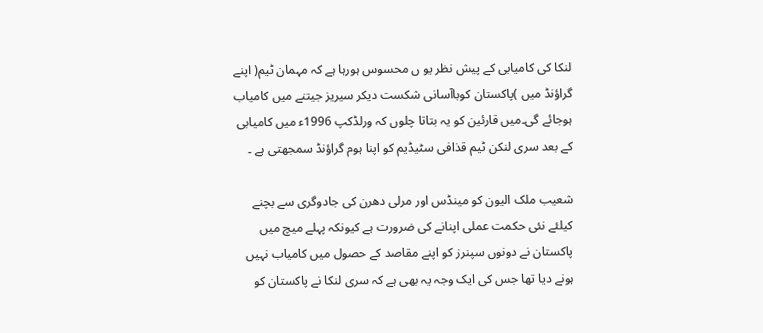لنکا کی کامیابی کے پیش نظر یو ں محسوس ہورہا ہے کہ مہمان ٹیم( اپنے گراؤنڈ میں )پاکستان کوباآسانی شکست دیکر سیریز جیتنے میں کامیاب ہوجائے گی۔میں قارئین کو یہ بتاتا چلوں کہ ورلڈکپ 1996ء میں کامیابی کے بعد سری لنکن ٹیم قذافی سٹیڈیم کو اپنا ہوم گراؤنڈ سمجھتی ہے ۔

شعیب ملک الیون کو مینڈس اور مرلی دھرن کی جادوگری سے بچنے کیلئے نئی حکمت عملی اپنانے کی ضرورت ہے کیونکہ پہلے میچ میں پاکستان نے دونوں سپنرز کو اپنے مقاصد کے حصول میں کامیاب نہیں ہونے دیا تھا جس کی ایک وجہ یہ بھی ہے کہ سری لنکا نے پاکستان کو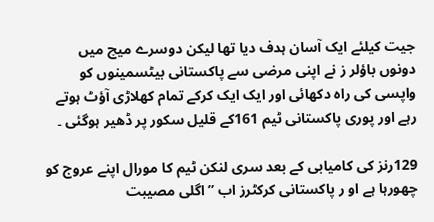جیت کیلئے ایک آسان ہدف دیا تھا لیکن دوسرے میچ میں دونوں باؤلر ز نے اپنی مرضی سے پاکستانی بیٹسمینوں کو واپسی کی راہ دکھائی اور ایک ایک کرکے تمام کھلاڑی آؤٹ ہوتے رہے اور پوری پاکستانی ٹیم 161کے قلیل سکور پر ڈھیر ہوگئی ۔

129رنز کی کامیابی کے بعد سری لنکن ٹیم کا مورال اپنے عروج کو چھورہا ہے او ر پاکستانی کرکٹرز اب ”اگلی مصیبت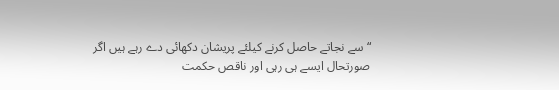“سے نجاتے حاصل کرنے کیلئے پریشان دکھائی دے رہے ہیں اگر صورتحال ایسے ہی رہی اور ناقص حکمت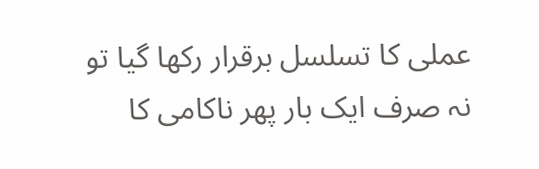عملی کا تسلسل برقرار رکھا گیا تو نہ صرف ایک بار پھر ناکامی کا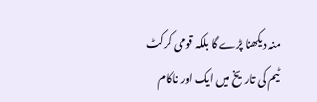منہ دیکھنا پڑے گا بلکہ قومی کرکٹ ٹیم کی تاریخ میں ایک اور ناکام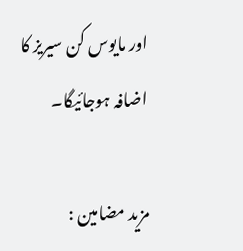اور مایوس کن سیریز کا اضافہ ہوجائیگا۔

مزید مضامین :